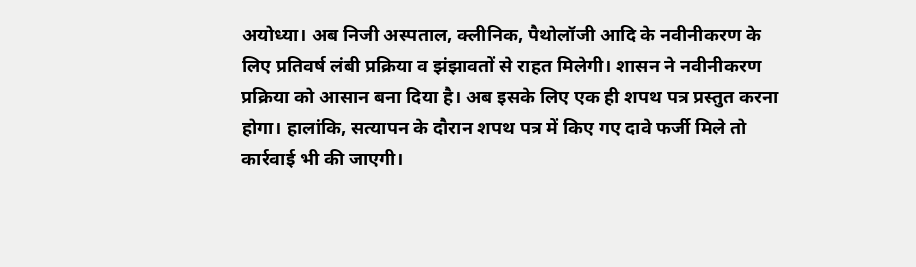अयोध्या। अब निजी अस्पताल, क्लीनिक, पैथोलॉजी आदि के नवीनीकरण के लिए प्रतिवर्ष लंबी प्रक्रिया व झंझावतों से राहत मिलेगी। शासन ने नवीनीकरण प्रक्रिया को आसान बना दिया है। अब इसके लिए एक ही शपथ पत्र प्रस्तुत करना होगा। हालांकि, सत्यापन के दौरान शपथ पत्र में किए गए दावे फर्जी मिले तो कार्रवाई भी की जाएगी।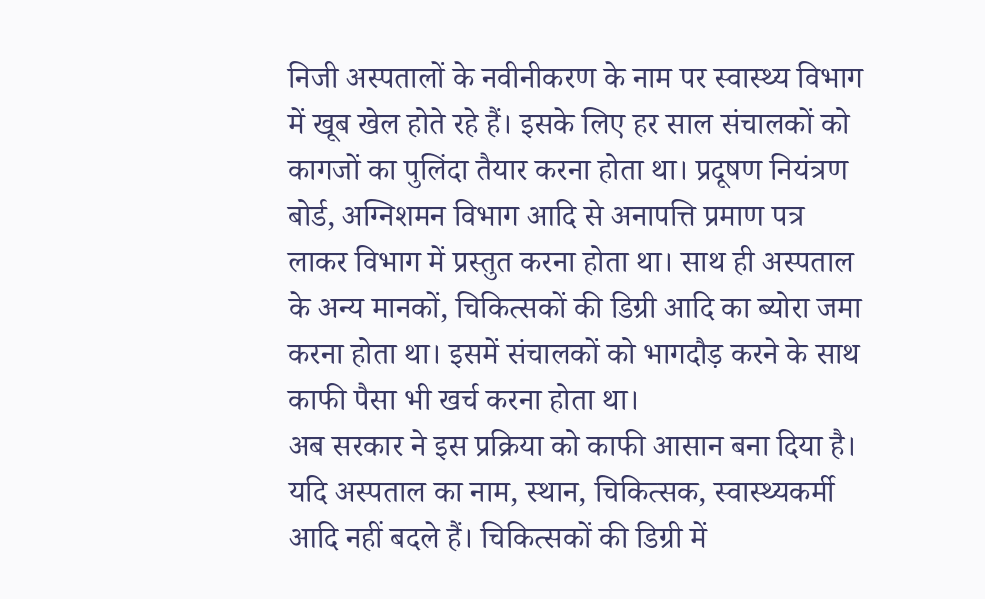निजी अस्पतालों के नवीनीकरण के नाम पर स्वास्थ्य विभाग में खूब खेल होते रहे हैं। इसके लिए हर साल संचालकों को कागजों का पुलिंदा तैयार करना होता था। प्रदूषण नियंत्रण बोर्ड, अग्निशमन विभाग आदि से अनापत्ति प्रमाण पत्र लाकर विभाग में प्रस्तुत करना होता था। साथ ही अस्पताल के अन्य मानकों, चिकित्सकों की डिग्री आदि का ब्योरा जमा करना होता था। इसमें संचालकों को भागदौड़ करने के साथ काफी पैसा भी खर्च करना होता था।
अब सरकार ने इस प्रक्रिया को काफी आसान बना दिया है। यदि अस्पताल का नाम, स्थान, चिकित्सक, स्वास्थ्यकर्मी आदि नहीं बदले हैं। चिकित्सकों की डिग्री में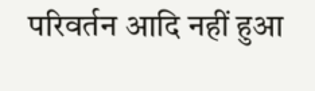परिवर्तन आदि नहीं हुआ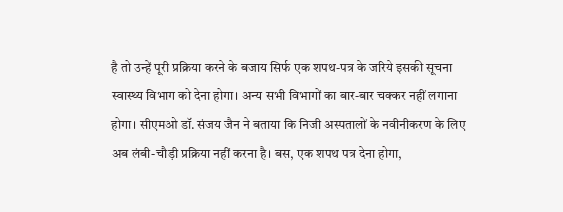है तो उन्हें पूरी प्रक्रिया करने के बजाय सिर्फ एक शपथ-पत्र के जरिये इसकी सूचना स्वास्थ्य विभाग को देना होगा। अन्य सभी विभागों का बार-बार चक्कर नहीं लगाना होगा। सीएमओ डॉ. संजय जैन ने बताया कि निजी अस्पतालों के नवीनीकरण के लिए अब लंबी-चौड़ी प्रक्रिया नहीं करना है। बस, एक शपथ पत्र देना होगा,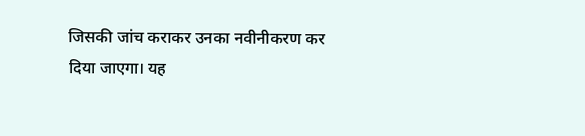जिसकी जांच कराकर उनका नवीनीकरण कर दिया जाएगा। यह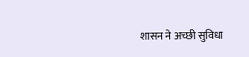शासन ने अच्छी सुविधा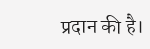प्रदान की है।